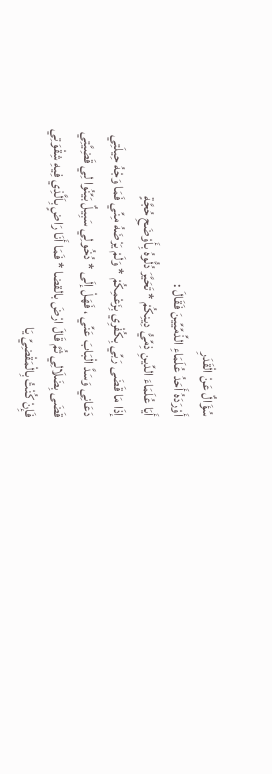سُؤَالٌ عَنْ الْقَدَرِ
أَوْرَدَهُ أَحَدُ عُلَمَاءِ الذِّمِّيِّينَ فَقَالَ :
أَيَا عُلَمَاءَ الدِّينِ ذِمِّيُّ دِينِكُمْ * تَحَيَّرَ دُلُّوهُ بِأَوْضَحِ حُجَّةٍ
إذَا مَا قَضَى رَبِّي بِكُفْرِي بِزَعْمِكُمْ * وَلَمْ يَرْضَهُ مِنِّي فَمَا وَجْهُ حِيلَتِي
دَعَانِي وَسَدَّ الْبَابَ عَنِّي ، فَهَلْ إلَى * دُخُولِي سَبِيلٌ بَيِّنُوا لِي قَضِيَّتِي
قَضَى بِضَلَالِي ثُمَّ قَالَ ارْضَ بالقضا * فَمَا أَنَا رَاضٍ بِاَلَّذِي فِيهِ شِقْوَتِي
فَإِنْ كُنْتُ بِالْمَقْضِيِّ يَا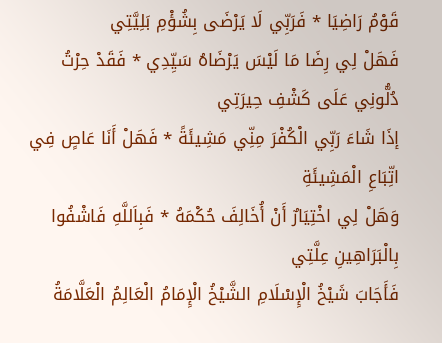قَوْمُ رَاضِيَا * فَرَبِّي لَا يَرْضَى بِشُؤْمِ بَلِيَّتِي
فَهَلْ لِي رِضَا مَا لَيْسَ يَرْضَاهُ سَيِّدِي * فَقَدْ حِرْتُ دُلُّونِي عَلَى كَشْفِ حِيرَتِي
إذَا شَاءَ رَبِّي الْكُفْرَ مِنِّي مَشِيئَةً * فَهَلْ أَنَا عَاصٍ فِي اتِّبَاعِ الْمَشِيئَةِ
وَهَلْ لِي اخْتِيَارٌ أَنْ أُخَالِفَ حُكْمَهُ * فَبِاَللَّهِ فَاشْفُوا بِالْبَرَاهِينِ عِلَّتِي
فَأَجَابَ شَيْخُ الْإِسْلَامِ الشَّيْخُ الْإِمَامُ الْعَالِمُ الْعَلَّامَةُ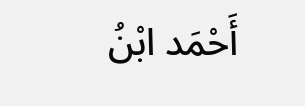أَحْمَد ابْنُ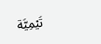تَيْمِيَّة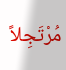مُرْتَجِلاً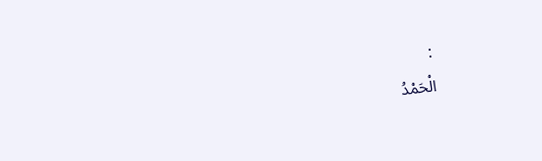:
الْحَمْدُ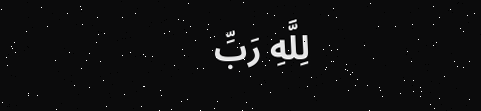لِلَّهِ رَبِّ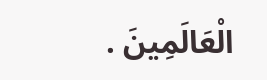الْعَالَمِينَ .